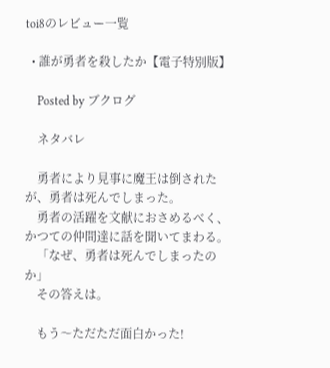toi8のレビュー一覧

  • 誰が勇者を殺したか【電子特別版】

    Posted by ブクログ

    ネタバレ

    勇者により見事に魔王は倒されたが、勇者は死んでしまった。
    勇者の活躍を文献におさめるべく、かつての仲間達に話を聞いてまわる。
    「なぜ、勇者は死んでしまったのか」
    その答えは。

    もう〜ただただ面白かった!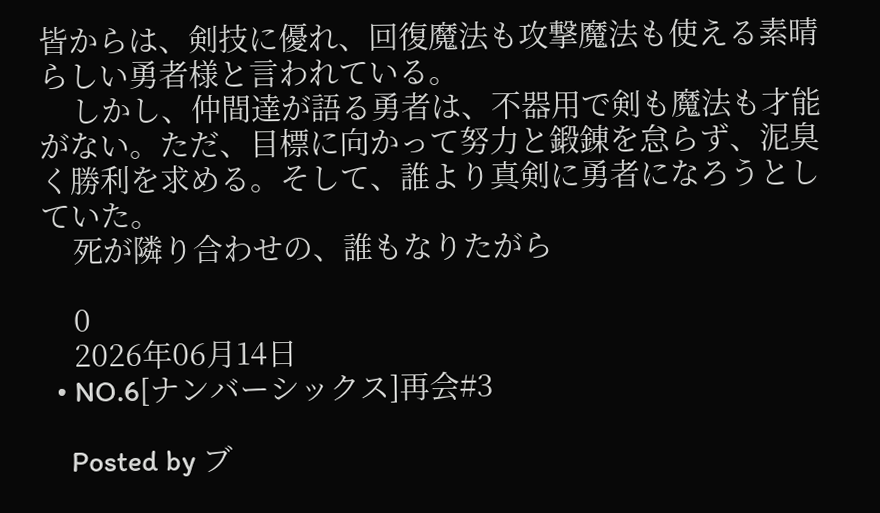皆からは、剣技に優れ、回復魔法も攻撃魔法も使える素晴らしい勇者様と言われている。
    しかし、仲間達が語る勇者は、不器用で剣も魔法も才能がない。ただ、目標に向かって努力と鍛錬を怠らず、泥臭く勝利を求める。そして、誰より真剣に勇者になろうとしていた。
    死が隣り合わせの、誰もなりたがら

    0
    2026年06月14日
  • NO.6[ナンバーシックス]再会#3

    Posted by ブ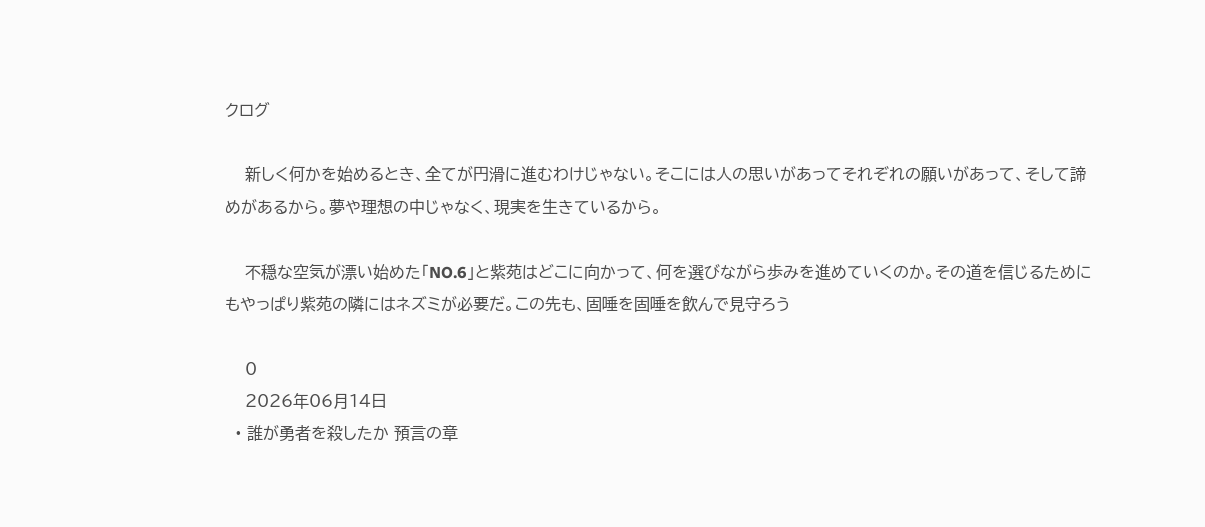クログ

    新しく何かを始めるとき、全てが円滑に進むわけじゃない。そこには人の思いがあってそれぞれの願いがあって、そして諦めがあるから。夢や理想の中じゃなく、現実を生きているから。

    不穏な空気が漂い始めた「NO.6」と紫苑はどこに向かって、何を選びながら歩みを進めていくのか。その道を信じるためにもやっぱり紫苑の隣にはネズミが必要だ。この先も、固唾を固唾を飲んで見守ろう

    0
    2026年06月14日
  • 誰が勇者を殺したか 預言の章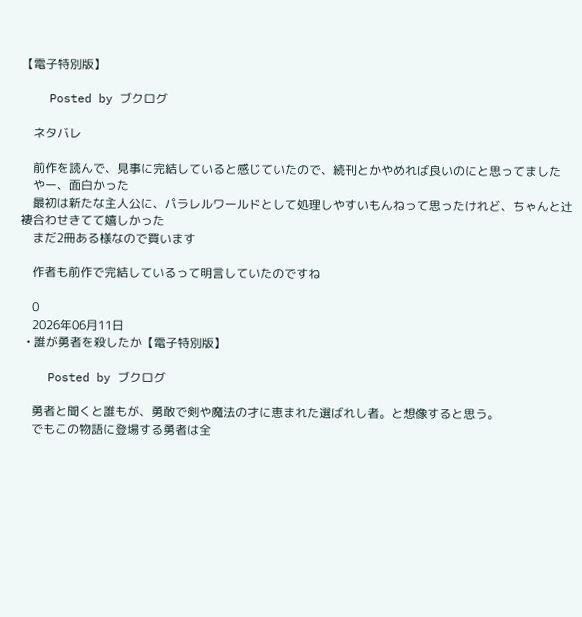【電子特別版】

    Posted by ブクログ

    ネタバレ

    前作を読んで、見事に完結していると感じていたので、続刊とかやめれば良いのにと思ってました
    やー、面白かった
    最初は新たな主人公に、パラレルワールドとして処理しやすいもんねって思ったけれど、ちゃんと辻褄合わせきてて嬉しかった
    まだ2冊ある様なので買います

    作者も前作で完結しているって明言していたのですね

    0
    2026年06月11日
  • 誰が勇者を殺したか【電子特別版】

    Posted by ブクログ

    勇者と聞くと誰もが、勇敢で剣や魔法の才に恵まれた選ばれし者。と想像すると思う。
    でもこの物語に登場する勇者は全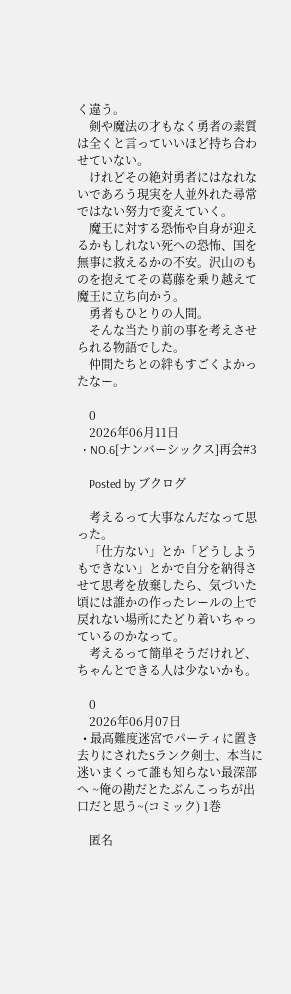く違う。
    剣や魔法の才もなく勇者の素質は全くと言っていいほど持ち合わせていない。
    けれどその絶対勇者にはなれないであろう現実を人並外れた尋常ではない努力で変えていく。
    魔王に対する恐怖や自身が迎えるかもしれない死への恐怖、国を無事に救えるかの不安。沢山のものを抱えてその葛藤を乗り越えて魔王に立ち向かう。
    勇者もひとりの人間。
    そんな当たり前の事を考えさせられる物語でした。
    仲間たちとの絆もすごくよかったなー。

    0
    2026年06月11日
  • NO.6[ナンバーシックス]再会#3

    Posted by ブクログ

    考えるって大事なんだなって思った。
    「仕方ない」とか「どうしようもできない」とかで自分を納得させて思考を放棄したら、気づいた頃には誰かの作ったレールの上で戻れない場所にたどり着いちゃっているのかなって。
    考えるって簡単そうだけれど、ちゃんとできる人は少ないかも。

    0
    2026年06月07日
  • 最高難度迷宮でパーティに置き去りにされたSランク剣士、本当に迷いまくって誰も知らない最深部へ ~俺の勘だとたぶんこっちが出口だと思う~(コミック) 1巻

    匿名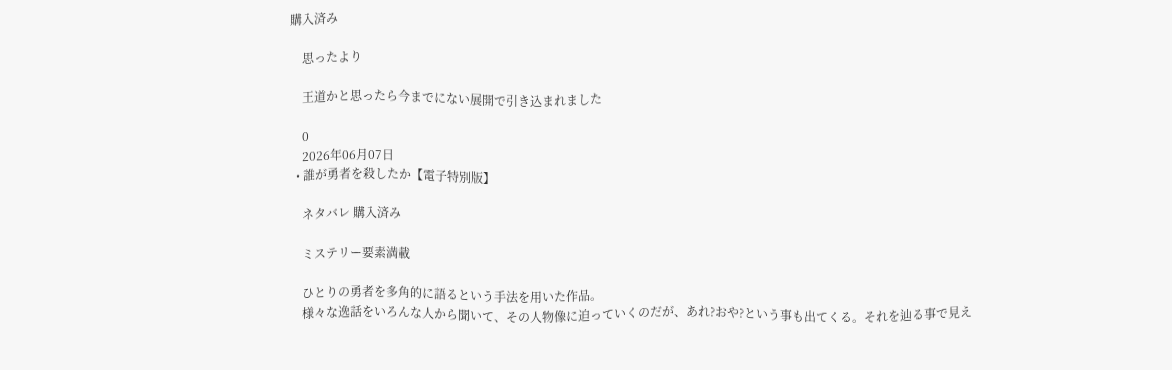購入済み

    思ったより

    王道かと思ったら今までにない展開で引き込まれました

    0
    2026年06月07日
  • 誰が勇者を殺したか【電子特別版】

    ネタバレ 購入済み

    ミステリー要素満載

    ひとりの勇者を多角的に語るという手法を用いた作品。
    様々な逸話をいろんな人から聞いて、その人物像に迫っていくのだが、あれ?おや?という事も出てくる。それを辿る事で見え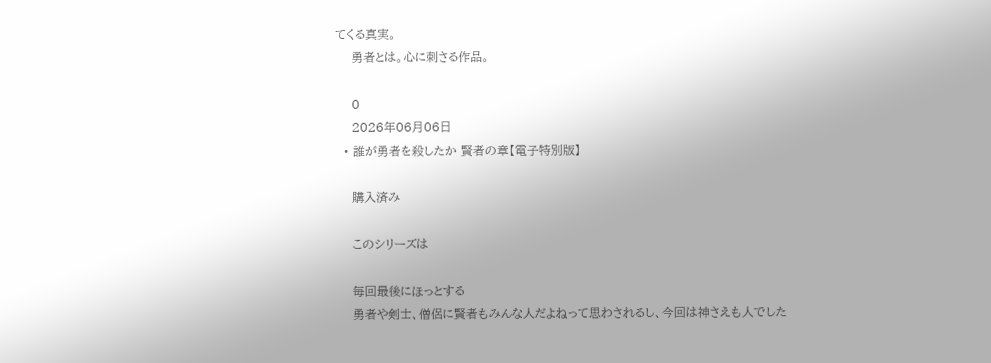てくる真実。
    勇者とは。心に刺さる作品。

    0
    2026年06月06日
  • 誰が勇者を殺したか 賢者の章【電子特別版】

    購入済み

    このシリーズは

    毎回最後にほっとする
    勇者や剣士、僧侶に賢者もみんな人だよねって思わされるし、今回は神さえも人でした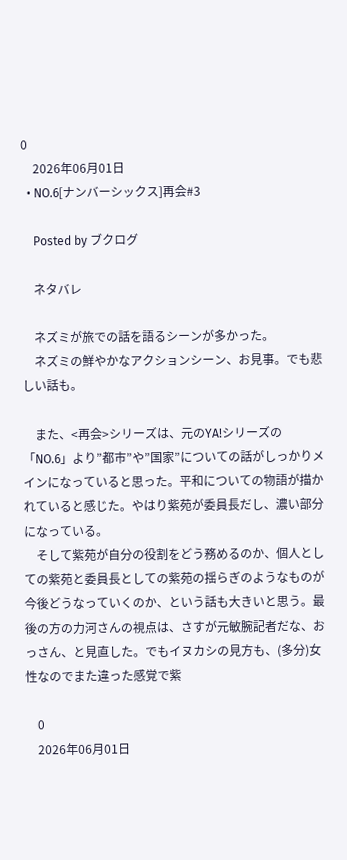0
    2026年06月01日
  • NO.6[ナンバーシックス]再会#3

    Posted by ブクログ

    ネタバレ

    ネズミが旅での話を語るシーンが多かった。
    ネズミの鮮やかなアクションシーン、お見事。でも悲しい話も。

    また、<再会>シリーズは、元のYA!シリーズの「NO.6」より”都市”や”国家”についての話がしっかりメインになっていると思った。平和についての物語が描かれていると感じた。やはり紫苑が委員長だし、濃い部分になっている。
    そして紫苑が自分の役割をどう務めるのか、個人としての紫苑と委員長としての紫苑の揺らぎのようなものが今後どうなっていくのか、という話も大きいと思う。最後の方の力河さんの視点は、さすが元敏腕記者だな、おっさん、と見直した。でもイヌカシの見方も、(多分)女性なのでまた違った感覚で紫

    0
    2026年06月01日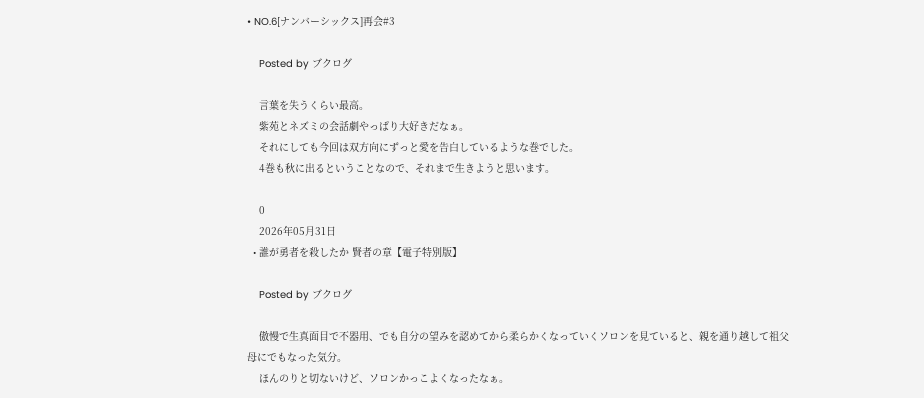• NO.6[ナンバーシックス]再会#3

    Posted by ブクログ

    言葉を失うくらい最高。
    紫苑とネズミの会話劇やっぱり大好きだなぁ。
    それにしても今回は双方向にずっと愛を告白しているような巻でした。
    4巻も秋に出るということなので、それまで生きようと思います。

    0
    2026年05月31日
  • 誰が勇者を殺したか 賢者の章【電子特別版】

    Posted by ブクログ

    傲慢で生真面目で不器用、でも自分の望みを認めてから柔らかくなっていくソロンを見ていると、親を通り越して祖父母にでもなった気分。
    ほんのりと切ないけど、ソロンかっこよくなったなぁ。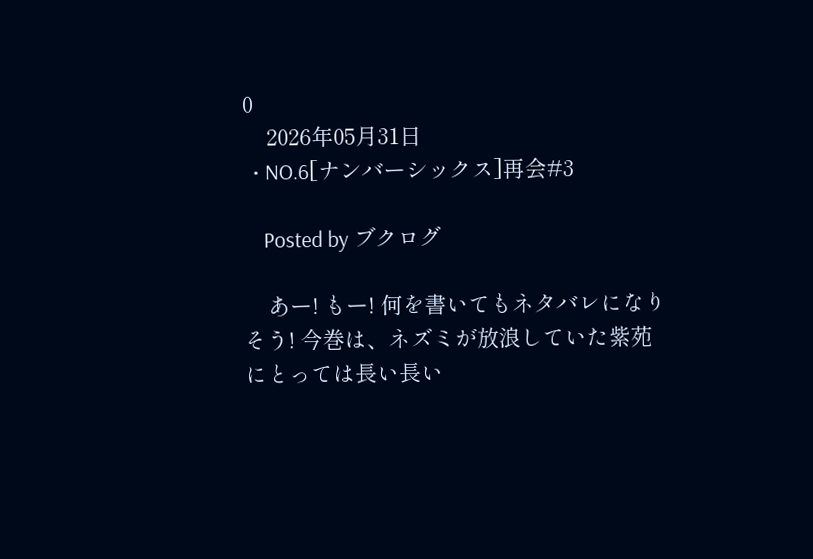0
    2026年05月31日
  • NO.6[ナンバーシックス]再会#3

    Posted by ブクログ

    あー! もー! 何を書いてもネタバレになりそう! 今巻は、ネズミが放浪していた紫苑にとっては長い長い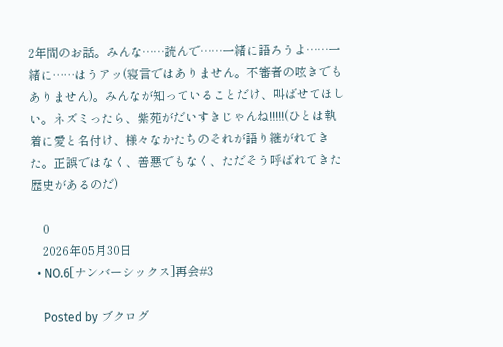2年間のお話。みんな……読んで……一緒に語ろうよ……一緒に……はうアッ(寝言ではありません。不審者の呟きでもありません)。みんなが知っていることだけ、叫ばせてほしい。ネズミったら、紫苑がだいすきじゃんね!!!!!(ひとは執着に愛と名付け、様々なかたちのそれが語り継がれてきた。正誤ではなく、善悪でもなく、ただそう呼ばれてきた歴史があるのだ)

    0
    2026年05月30日
  • NO.6[ナンバーシックス]再会#3

    Posted by ブクログ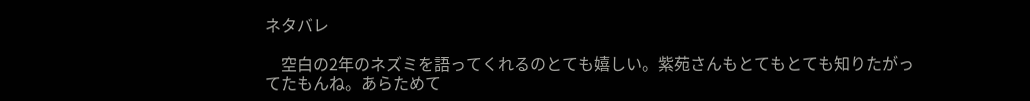ネタバレ

    空白の2年のネズミを語ってくれるのとても嬉しい。紫苑さんもとてもとても知りたがってたもんね。あらためて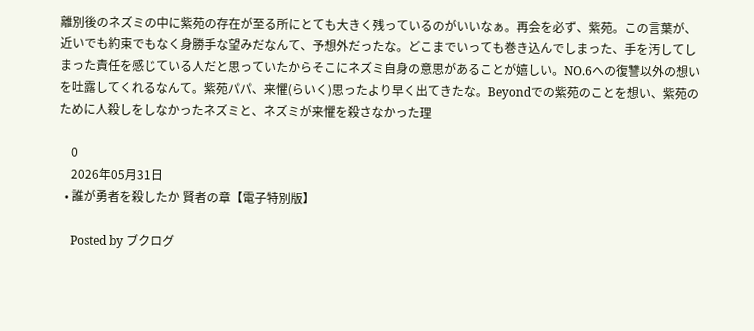離別後のネズミの中に紫苑の存在が至る所にとても大きく残っているのがいいなぁ。再会を必ず、紫苑。この言葉が、近いでも約束でもなく身勝手な望みだなんて、予想外だったな。どこまでいっても巻き込んでしまった、手を汚してしまった責任を感じている人だと思っていたからそこにネズミ自身の意思があることが嬉しい。NO.6への復讐以外の想いを吐露してくれるなんて。紫苑パパ、来懼(らいく)思ったより早く出てきたな。Beyondでの紫苑のことを想い、紫苑のために人殺しをしなかったネズミと、ネズミが来懼を殺さなかった理

    0
    2026年05月31日
  • 誰が勇者を殺したか 賢者の章【電子特別版】

    Posted by ブクログ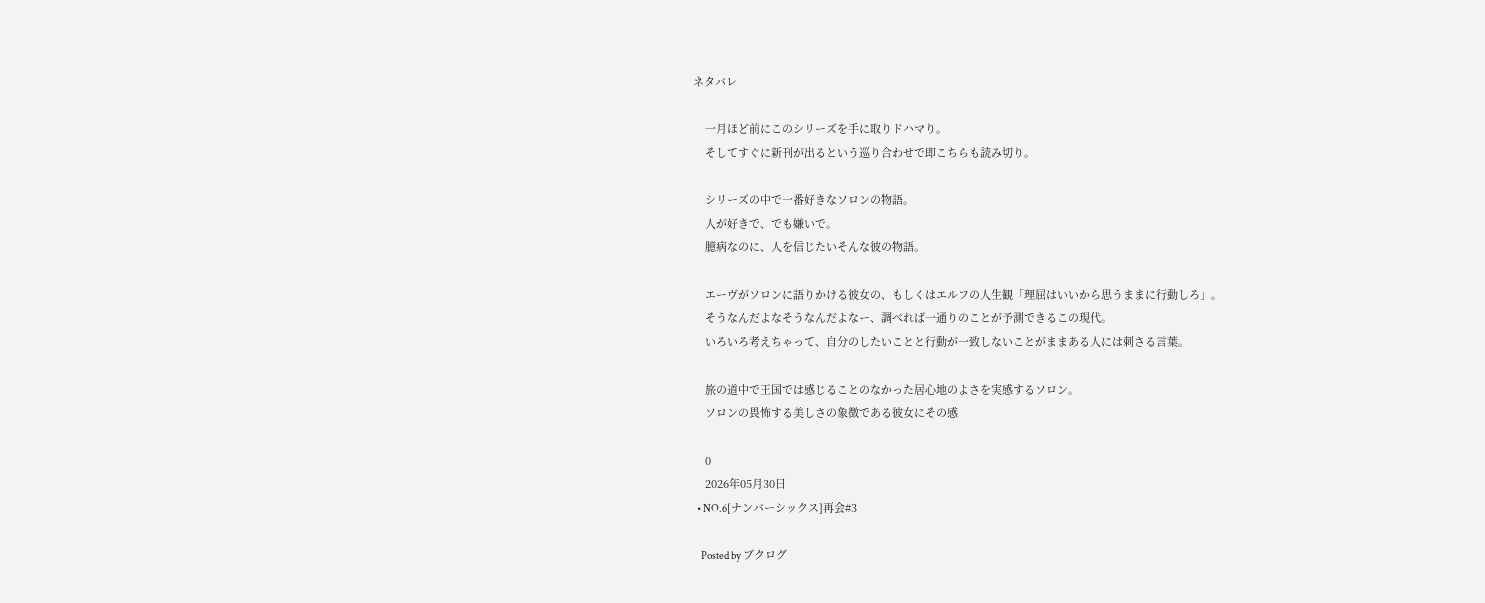ネタバレ

    一月ほど前にこのシリーズを手に取りドハマり。
    そしてすぐに新刊が出るという巡り合わせで即こちらも読み切り。

    シリーズの中で一番好きなソロンの物語。
    人が好きで、でも嫌いで。
    臆病なのに、人を信じたいそんな彼の物語。

    エーヴがソロンに語りかける彼女の、もしくはエルフの人生観「理屈はいいから思うままに行動しろ」。
    そうなんだよなそうなんだよなー、調べれば一通りのことが予測できるこの現代。
    いろいろ考えちゃって、自分のしたいことと行動が一致しないことがままある人には刺さる言葉。

    旅の道中で王国では感じることのなかった居心地のよさを実感するソロン。
    ソロンの畏怖する美しさの象徴である彼女にその感

    0
    2026年05月30日
  • NO.6[ナンバーシックス]再会#3

    Posted by ブクログ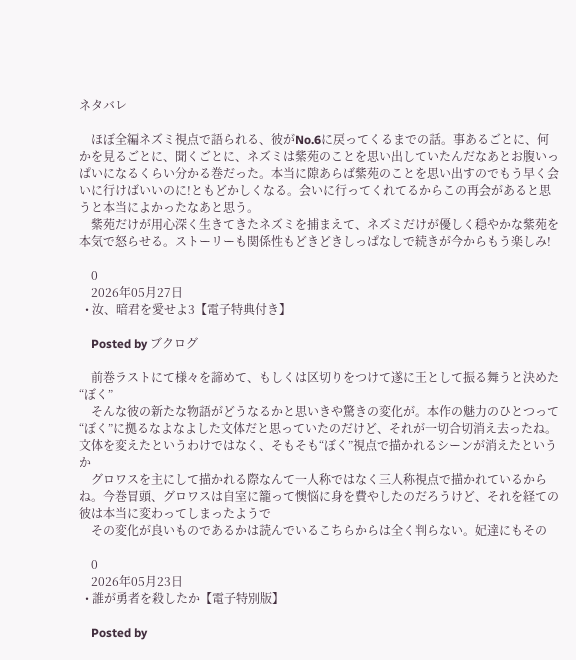ネタバレ

    ほぼ全編ネズミ視点で語られる、彼がNo.6に戻ってくるまでの話。事あるごとに、何かを見るごとに、聞くごとに、ネズミは紫苑のことを思い出していたんだなあとお腹いっぱいになるくらい分かる巻だった。本当に隙あらば紫苑のことを思い出すのでもう早く会いに行けばいいのに!ともどかしくなる。会いに行ってくれてるからこの再会があると思うと本当によかったなあと思う。
    紫苑だけが用心深く生きてきたネズミを捕まえて、ネズミだけが優しく穏やかな紫苑を本気で怒らせる。ストーリーも関係性もどきどきしっぱなしで続きが今からもう楽しみ!

    0
    2026年05月27日
  • 汝、暗君を愛せよ3【電子特典付き】

    Posted by ブクログ

    前巻ラストにて様々を諦めて、もしくは区切りをつけて遂に王として振る舞うと決めた“ぼく”
    そんな彼の新たな物語がどうなるかと思いきや驚きの変化が。本作の魅力のひとつって“ぼく”に拠るなよなよした文体だと思っていたのだけど、それが一切合切消え去ったね。文体を変えたというわけではなく、そもそも“ぼく”視点で描かれるシーンが消えたというか
    グロワスを主にして描かれる際なんて一人称ではなく三人称視点で描かれているからね。今巻冒頭、グロワスは自室に籠って懊悩に身を費やしたのだろうけど、それを経ての彼は本当に変わってしまったようで
    その変化が良いものであるかは読んでいるこちらからは全く判らない。妃達にもその

    0
    2026年05月23日
  • 誰が勇者を殺したか【電子特別版】

    Posted by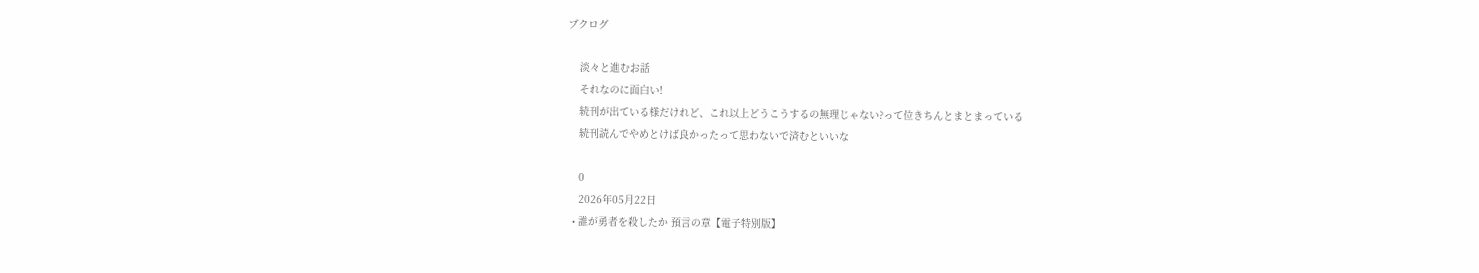ブクログ

    淡々と進むお話
    それなのに面白い!
    続刊が出ている様だけれど、これ以上どうこうするの無理じゃない?って位きちんとまとまっている
    続刊読んでやめとけば良かったって思わないで済むといいな

    0
    2026年05月22日
  • 誰が勇者を殺したか 預言の章【電子特別版】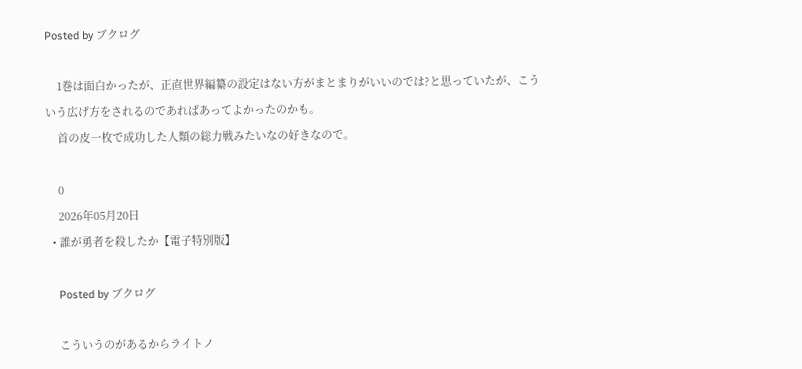Posted by ブクログ

    1巻は面白かったが、正直世界編纂の設定はない方がまとまりがいいのでは?と思っていたが、こういう広げ方をされるのであればあってよかったのかも。
    首の皮一枚で成功した人類の総力戦みたいなの好きなので。

    0
    2026年05月20日
  • 誰が勇者を殺したか【電子特別版】

    Posted by ブクログ

    こういうのがあるからライトノ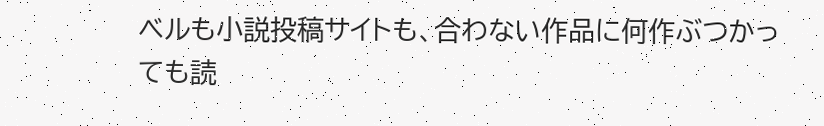ベルも小説投稿サイトも、合わない作品に何作ぶつかっても読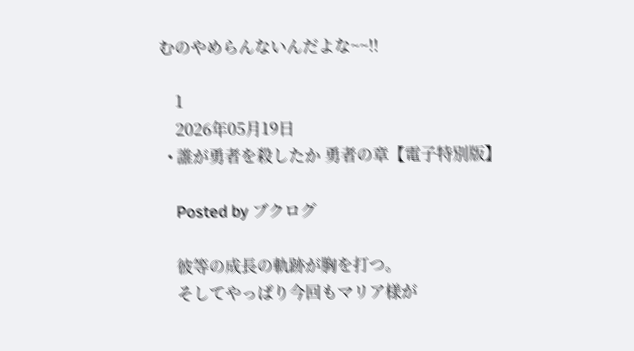むのやめらんないんだよな~~!!

    1
    2026年05月19日
  • 誰が勇者を殺したか 勇者の章【電子特別版】

    Posted by ブクログ

    彼等の成長の軌跡が胸を打つ。
    そしてやっぱり今回もマリア様が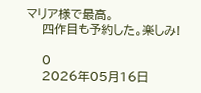マリア様で最高。
    四作目も予約した。楽しみ!

    0
    2026年05月16日